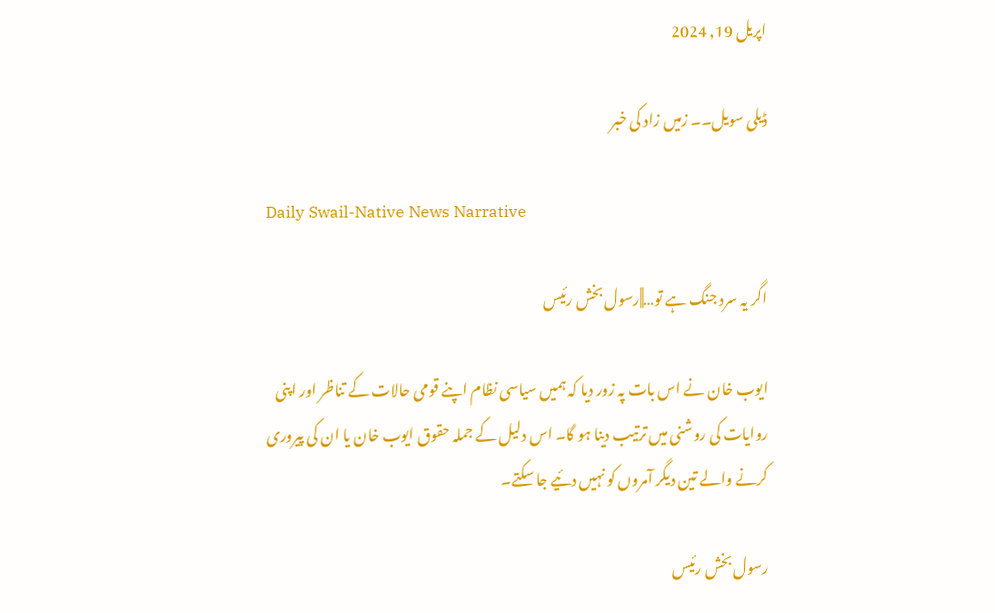اپریل 19, 2024

ڈیلی سویل۔۔ زمیں زاد کی خبر

Daily Swail-Native News Narrative

اگر یہ سرد جنگ ہے تو…||رسول بخش رئیس

ایوب خان نے اس بات پہ زور دیا کہ ہمیں سیاسی نظام اپنے قومی حالات کے تناظر اور اپنی روایات کی روشنی میں ترتیب دینا ہو گا۔ اس دلیل کے جملہ حقوق ایوب خان یا ان کی پیروری کرنے والے تین دیگر آمروں کو نہیں دئیے جا سکتے۔

رسول بخش رئیس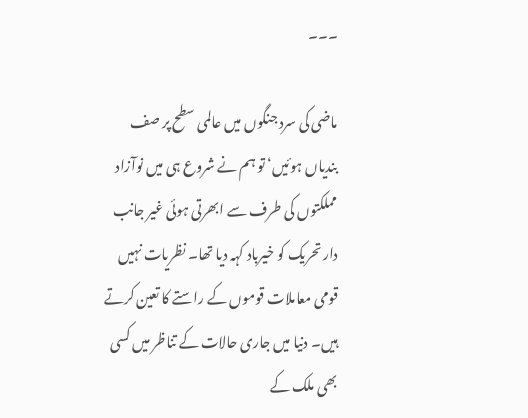۔۔۔

ماضی کی سرد جنگوں میں عالمی سطح پر صف بندیاں ہوئیں‘ تو ہم نے شروع ہی میں نوآزاد مملکتوں کی طرف سے ابھرتی ہوئی غیر جانب دار تحریک کو خیرباد کہہ دیا تھا۔ نظریات نہیں قومی معاملات قوموں کے راستے کا تعین کرتے ہیں۔ دنیا میں جاری حالات کے تناظر میں کسی بھی ملک کے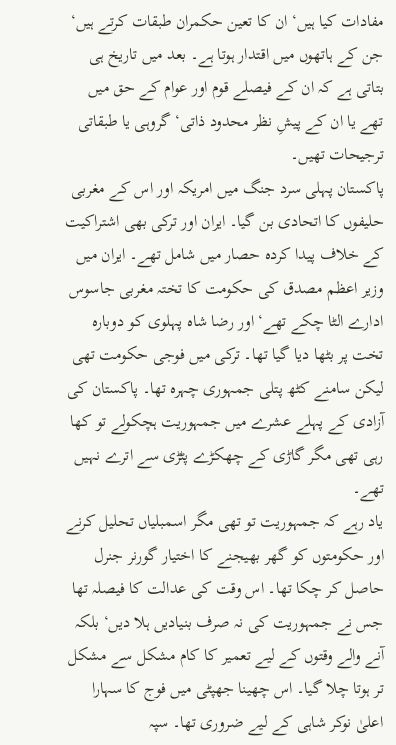مفادات کیا ہیں‘ ان کا تعین حکمران طبقات کرتے ہیں‘ جن کے ہاتھوں میں اقتدار ہوتا ہے۔ بعد میں تاریخ ہی بتاتی ہے کہ ان کے فیصلے قوم اور عوام کے حق میں تھے یا ان کے پیشِ نظر محدود ذاتی‘ گروہی یا طبقاتی ترجیحات تھیں۔
پاکستان پہلی سرد جنگ میں امریکہ اور اس کے مغربی حلیفوں کا اتحادی بن گیا۔ ایران اور ترکی بھی اشتراکیت کے خلاف پیدا کردہ حصار میں شامل تھے۔ ایران میں وزیر اعظم مصدق کی حکومت کا تختہ مغربی جاسوس ادارے الٹا چکے تھے‘ اور رضا شاہ پہلوی کو دوبارہ تخت پر بٹھا دیا گیا تھا۔ ترکی میں فوجی حکومت تھی لیکن سامنے کٹھ پتلی جمہوری چہرہ تھا۔ پاکستان کی آزادی کے پہلے عشرے میں جمہوریت ہچکولے تو کھا رہی تھی مگر گاڑی کے چھکڑے پٹڑی سے اترے نہیں تھے۔
یاد رہے کہ جمہوریت تو تھی مگر اسمبلیاں تحلیل کرنے اور حکومتوں کو گھر بھیجنے کا اختیار گورنر جنرل حاصل کر چکا تھا۔ اس وقت کی عدالت کا فیصلہ تھا جس نے جمہوریت کی نہ صرف بنیادیں ہلا دیں‘ بلکہ آنے والے وقتوں کے لیے تعمیر کا کام مشکل سے مشکل تر ہوتا چلا گیا۔ اس چھینا جھپٹی میں فوج کا سہارا اعلیٰ نوکر شاہی کے لیے ضروری تھا۔ سپہ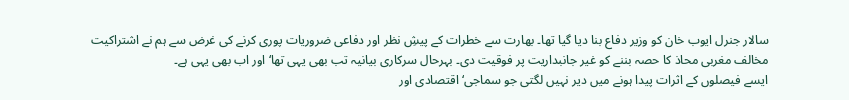سالار جنرل ایوب خان کو وزیر دفاع بنا دیا گیا تھا۔ بھارت سے خطرات کے پیشِ نظر اور دفاعی ضروریات پوری کرنے کی غرض سے ہم نے اشتراکیت مخالف مغربی محاذ کا حصہ بننے کو غیر جانبداریت پر فوقیت دی۔ بہرحال سرکاری بیانیہ تب بھی یہی تھا‘ اور اب بھی یہی ہے۔
ایسے فیصلوں کے اثرات پیدا ہونے میں دیر نہیں لگتی جو سماجی‘ اقتصادی اور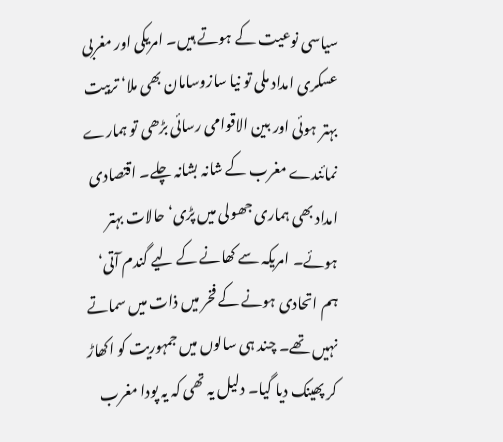سیاسی نوعیت کے ہوتے ہیں۔ امریکی اور مغربی عسکری امداد ملی تو نیا سازوسامان بھی ملا‘ تربیت بہتر ہوئی اور بین الاقوامی رسائی بڑھی تو ہمارے نمائندے مغرب کے شانہ بشانہ چلے۔ اقتصادی امداد بھی ہماری جھولی میں پڑی‘ حالات بہتر ہوئے۔ امریکہ سے کھانے کے لیے گندم آتی‘ ہم اتحادی ہونے کے فخر میں ذات میں سماتے نہیں تھے۔ چند ہی سالوں میں جمہوریت کو اکھاڑ کر پھینک دیا گیا۔ دلیل یہ تھی کہ یہ پودا مغرب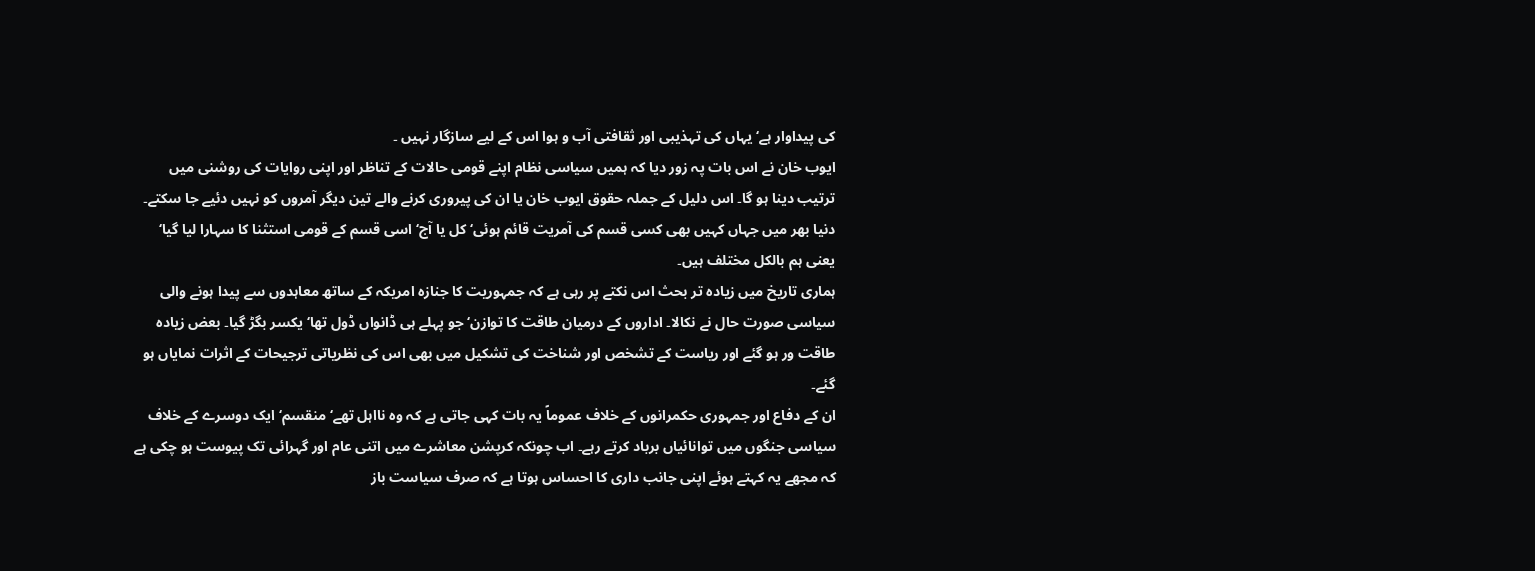کی پیداوار ہے‘ یہاں کی تہذیبی اور ثقافتی آب و ہوا اس کے لیے سازگار نہیں ۔
ایوب خان نے اس بات پہ زور دیا کہ ہمیں سیاسی نظام اپنے قومی حالات کے تناظر اور اپنی روایات کی روشنی میں ترتیب دینا ہو گا۔ اس دلیل کے جملہ حقوق ایوب خان یا ان کی پیروری کرنے والے تین دیگر آمروں کو نہیں دئیے جا سکتے۔ دنیا بھر میں جہاں کہیں بھی کسی قسم کی آمریت قائم ہوئی‘ کل یا آج‘ اسی قسم کے قومی استثنا کا سہارا لیا گیا‘ یعنی ہم بالکل مختلف ہیں۔
ہماری تاریخ میں زیادہ تر بحث اس نکتے پر رہی ہے کہ جمہوریت کا جنازہ امریکہ کے ساتھ معاہدوں سے پیدا ہونے والی سیاسی صورت حال نے نکالا۔ اداروں کے درمیان طاقت کا توازن‘ جو پہلے ہی ڈانواں ڈول تھا‘ یکسر بگڑ گیا۔ بعض زیادہ طاقت ور ہو گئے اور ریاست کے تشخص اور شناخت کی تشکیل میں بھی اس کی نظریاتی ترجیحات کے اثرات نمایاں ہو گئے۔
ان کے دفاع اور جمہوری حکمرانوں کے خلاف عموماً یہ بات کہی جاتی ہے کہ وہ نااہل تھے‘ منقسم‘ ایک دوسرے کے خلاف سیاسی جنگوں میں توانائیاں برباد کرتے رہے۔ اب چونکہ کرپشن معاشرے میں اتنی عام اور گہرائی تک پیوست ہو چکی ہے کہ مجھے یہ کہتے ہوئے اپنی جانب داری کا احساس ہوتا ہے کہ صرف سیاست باز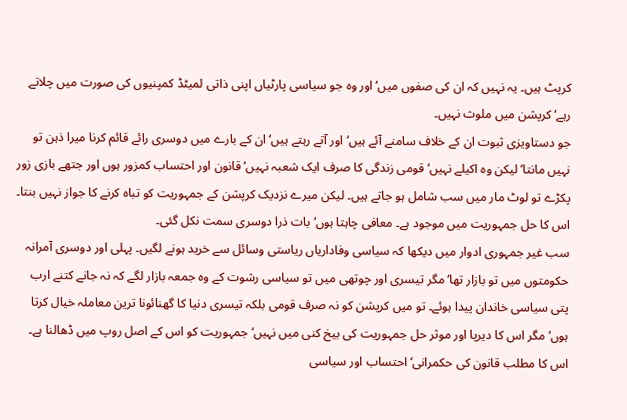کرپٹ ہیں۔ یہ نہیں کہ ان کی صفوں میں‘ اور وہ جو سیاسی پارٹیاں اپنی ذاتی لمیٹڈ کمپنیوں کی صورت میں چلاتے رہے‘ کرپشن میں ملوث نہیں۔
جو دستاویزی ثبوت ان کے خلاف سامنے آئے ہیں‘ اور آتے رہتے ہیں‘ ان کے بارے میں دوسری رائے قائم کرنا میرا ذہن تو نہیں مانتا‘ لیکن وہ اکیلے نہیں‘ قومی زندگی کا صرف ایک شعبہ نہیں‘ قانون اور احتساب کمزور ہوں اور جتھے بازی زور پکڑے تو لوٹ مار میں سب شامل ہو جاتے ہیں۔ لیکن میرے نزدیک کرپشن کے جمہوریت کو تباہ کرنے کا جواز نہیں بنتا۔ اس کا حل جمہوریت میں موجود ہے۔ معافی چاہتا ہوں‘ بات ذرا دوسری سمت نکل گئی۔
سب غیر جمہوری ادوار میں دیکھا کہ سیاسی وفاداریاں ریاستی وسائل سے خرید ہونے لگیں۔ پہلی اور دوسری آمرانہ حکومتوں میں تو بازار تھا‘ مگر تیسری اور چوتھی میں تو سیاسی رشوت کے وہ جمعہ بازار لگے کہ نہ جانے کتنے ارب پتی سیاسی خاندان پیدا ہوئے۔ تو میں کرپشن کو نہ صرف قومی بلکہ تیسری دنیا کا گھنائونا ترین معاملہ خیال کرتا ہوں‘ مگر اس کا دیرپا اور موثر حل جمہوریت کی بیخ کنی میں نہیں‘ جمہوریت کو اس کے اصل روپ میں ڈھالنا ہے۔
اس کا مطلب قانون کی حکمرانی‘ احتساب اور سیاسی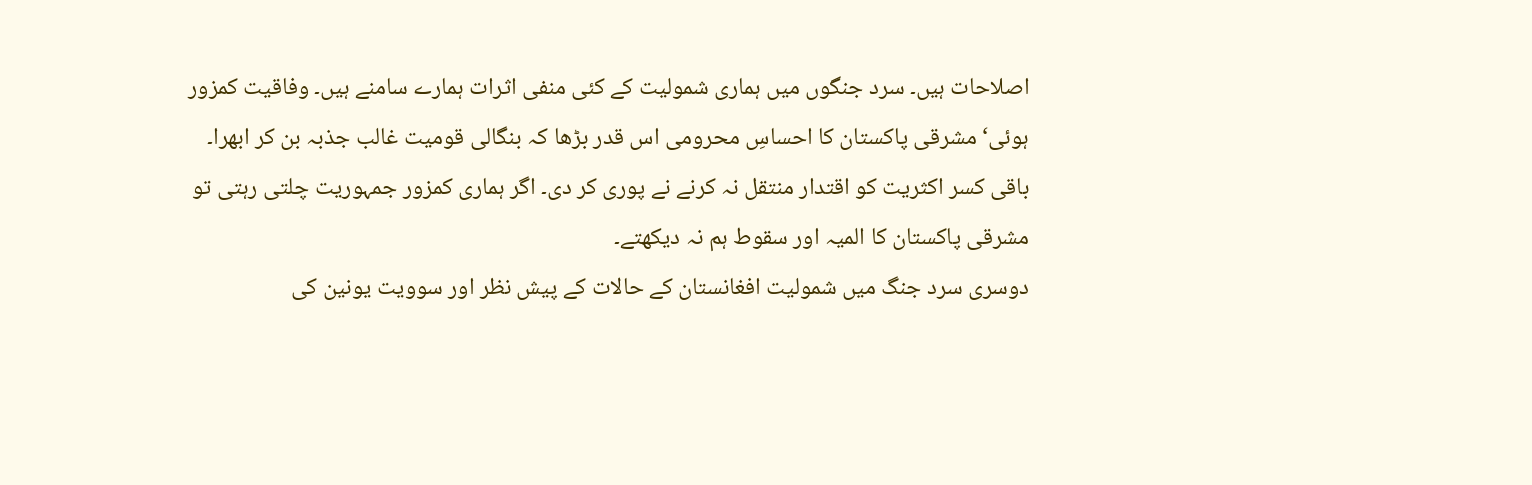اصلاحات ہیں۔ سرد جنگوں میں ہماری شمولیت کے کئی منفی اثرات ہمارے سامنے ہیں۔ وفاقیت کمزور ہوئی‘ مشرقی پاکستان کا احساسِ محرومی اس قدر بڑھا کہ بنگالی قومیت غالب جذبہ بن کر ابھرا۔ باقی کسر اکثریت کو اقتدار منتقل نہ کرنے نے پوری کر دی۔ اگر ہماری کمزور جمہوریت چلتی رہتی تو مشرقی پاکستان کا المیہ اور سقوط ہم نہ دیکھتے۔
دوسری سرد جنگ میں شمولیت افغانستان کے حالات کے پیش نظر اور سوویت یونین کی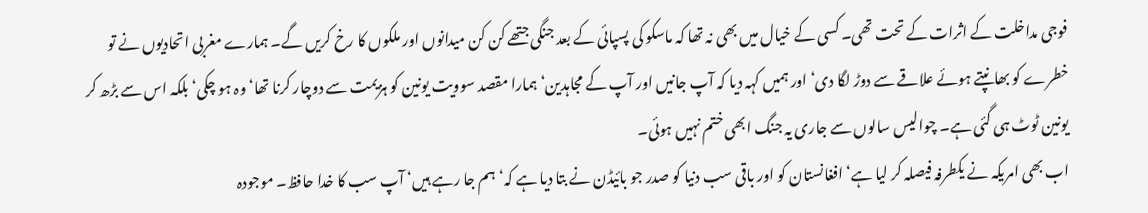فوجی مداخلت کے اثرات کے تحت تھی۔ کسی کے خیال میں بھی نہ تھا کہ ماسکو کی پسپائی کے بعد جنگی جتھے کن کن میدانوں اور ملکوں کا رخ کریں گے۔ ہمارے مغربی اتحادیوں نے تو خطرے کو بھانپتے ہوئے علاقے سے دوڑ لگا دی‘ اور ہمیں کہہ دیا کہ آپ جانیں اور آپ کے مجاہدین‘ ہمارا مقصد سوویت یونین کو ہزیمت سے دوچار کرنا تھا‘ وہ ہو چکی‘ بلکہ اس سے بڑھ کر یونین ٹوٹ ہی گئی ہے۔ چوالیس سالوں سے جاری یہ جنگ ابھی ختم نہیں ہوئی۔
اب بھی امریکہ نے یکطرفہ فیصلہ کر لیا ہے‘ افغانستان کو اور باقی سب دنیا کو صدر جو بائیڈن نے بتا دیا ہے کہ‘ ہم جا رہے ہیں‘ آپ سب کا خدا حافظ۔ موجودہ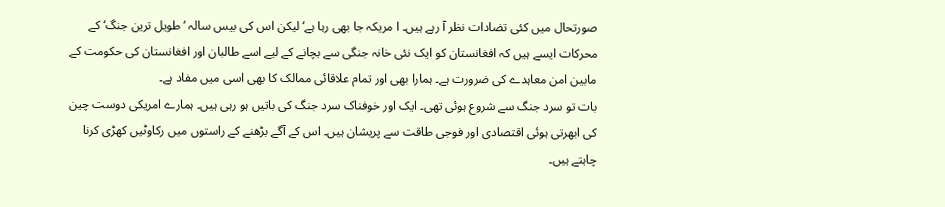صورتحال میں کئی تضادات نظر آ رہے ہیں۔ ا مریکہ جا بھی رہا ہے‘ لیکن اس کی بیس سالہ ‘طویل ترین جنگ‘ کے محرکات ایسے ہیں کہ افغانستان کو ایک نئی خانہ جنگی سے بچانے کے لیے اسے طالبان اور افغانستان کی حکومت کے مابین امن معاہدے کی ضرورت ہے۔ ہمارا بھی اور تمام علاقائی ممالک کا بھی اسی میں مفاد ہے۔
بات تو سرد جنگ سے شروع ہوئی تھی۔ ایک اور خوفناک سرد جنگ کی باتیں ہو رہی ہیں۔ ہمارے امریکی دوست چین کی ابھرتی ہوئی اقتصادی اور فوجی طاقت سے پریشان ہیں۔ اس کے آگے بڑھنے کے راستوں میں رکاوٹیں کھڑی کرنا چاہتے ہیں۔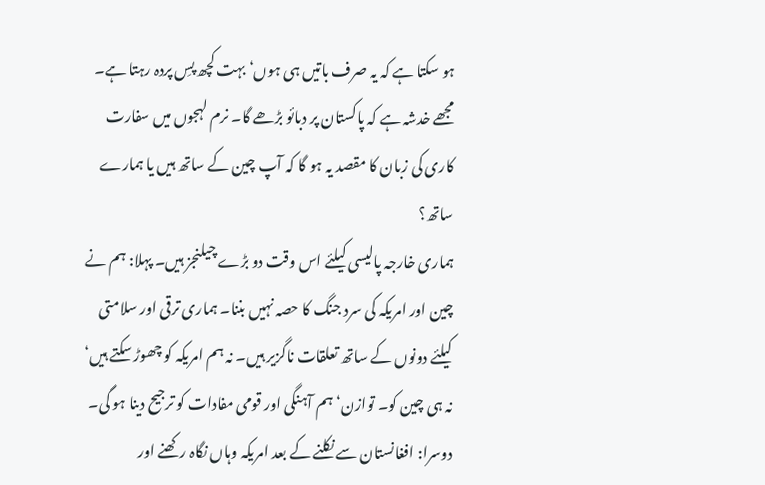ہو سکتا ہے کہ یہ صرف باتیں ہی ہوں‘ بہت کچھ پسِ پردہ رہتا ہے۔ مجھے خدشہ ہے کہ پاکستان پر دبائو بڑھے گا۔ نرم لہجوں میں سفارت کاری کی زبان کا مقصد یہ ہو گا کہ آپ چین کے ساتھ ہیں یا ہمارے ساتھ؟
ہماری خارجہ پالیسی کیلئے اس وقت دو بڑے چیلنجز ہیں۔ پہلا: ہم نے چین اور امریکہ کی سرد جنگ کا حصہ نہیں بننا۔ ہماری ترقی اور سلامتی کیلئے دونوں کے ساتھ تعلقات ناگزیر ہیں۔ نہ ہم امریکہ کو چھوڑ سکتے ہیں‘ نہ ہی چین کو۔ توازن‘ ہم آہنگی اور قومی مفادات کو ترجیح دینا ہو گی۔ دوسرا: افغانستان سے نکلنے کے بعد امریکہ وہاں نگاہ رکھنے اور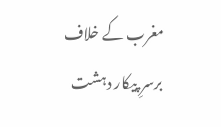مغرب کے خلاف برسرِ پیکار دہشت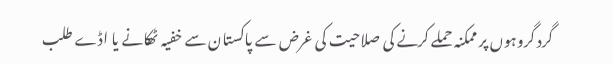گرد گروہوں پر ممکنہ حملے کرنے کی صلاحیت کی غرض سے پاکستان سے خفیہ ٹھکانے یا اڈے طلب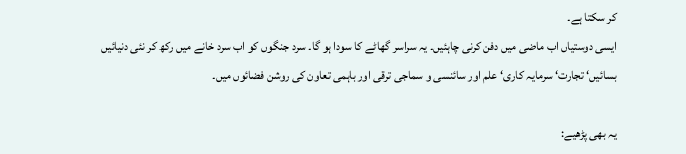کر سکتا ہے۔
ایسی دوستیاں اب ماضی میں دفن کرنی چاہئیں۔ یہ سراسر گھاٹے کا سودا ہو گا۔ سرد جنگوں کو اب سرد خانے میں رکھ کر نئی دنیائیں بسائیں‘ تجارت‘ سرمایہ کاری‘ علم اور سائنسی و سماجی ترقی اور باہمی تعاون کی روشن فضائوں میں۔

یہ بھی پڑھیے: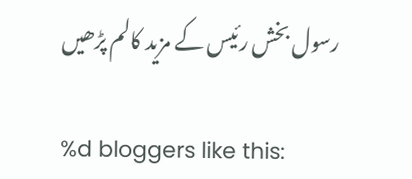رسول بخش رئیس کے مزید کالم پڑھیں

%d bloggers like this: